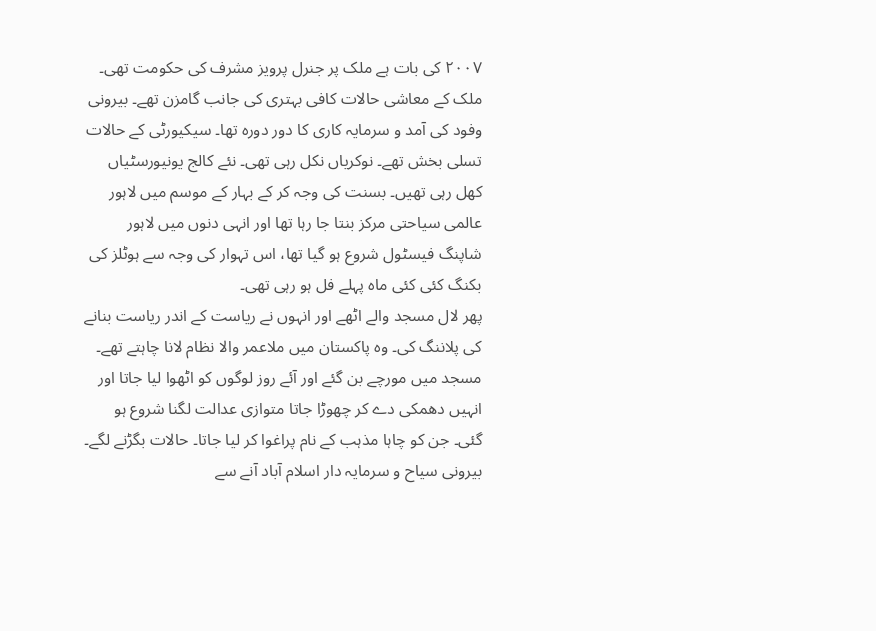۲۰۰۷ کی بات ہے ملک پر جنرل پرویز مشرف کی حکومت تھی۔ ملک کے معاشی حالات کافی بہتری کی جانب گامزن تھے۔ بیرونی وفود کی آمد و سرمایہ کاری کا دور دورہ تھا۔ سیکیورٹی کے حالات تسلی بخش تھے۔ نوکریاں نکل رہی تھی۔ نئے کالج یونیورسٹیاں کھل رہی تھیں۔ بسنت کی وجہ کر کے بہار کے موسم میں لاہور عالمی سیاحتی مرکز بنتا جا رہا تھا اور انہی دنوں میں لاہور شاپنگ فیسٹول شروع ہو گیا تھا، اس تہوار کی وجہ سے ہوٹلز کی بکنگ کئی کئی ماہ پہلے فل ہو رہی تھی۔
پھر لال مسجد والے اٹھے اور انہوں نے ریاست کے اندر ریاست بنانے کی پلاننگ کی۔ وہ پاکستان میں ملاعمر والا نظام لانا چاہتے تھے۔ مسجد میں مورچے بن گئے اور آئے روز لوگوں کو اٹھوا لیا جاتا اور انہیں دھمکی دے کر چھوڑا جاتا متوازی عدالت لگنا شروع ہو گئی۔ جن کو چاہا مذہب کے نام پراغوا کر لیا جاتا۔ حالات بگڑنے لگے۔ بیرونی سیاح و سرمایہ دار اسلام آباد آنے سے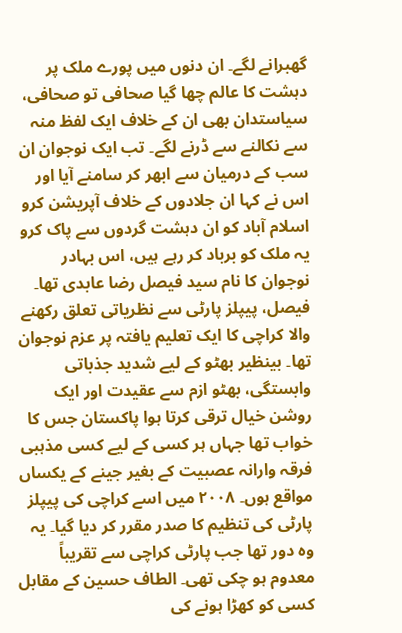گھبرانے لگے۔ ان دنوں میں پورے ملک پر دہشت کا عالم چھا گیا صحافی تو صحافی، سیاستدان بھی ان کے خلاف ایک لفظ منہ سے نکالنے سے ڈرنے لگے۔ تب ایک نوجوان ان سب کے درمیان سے ابھر کر سامنے آیا اور اس نے کہا ان جلادوں کے خلاف آپریشن کرو اسلام آباد کو ان دہشت گردوں سے پاک کرو یہ ملک کو برباد کر رہے ہیں، اس بہادر نوجوان کا نام سید فیصل رضا عابدی تھا۔
فیصل، پیپلز پارٹی سے نظریاتی تعلق رکھنے والا کراچی کا ایک تعلیم یافتہ پر عزم نوجوان تھا۔ بینظیر بھٹو کے لیے شدید جذباتی وابستگی، بھٹو ازم سے عقیدت اور ایک روشن خیال ترقی کرتا ہوا پاکستان جس کا خواب تھا جہاں ہر کسی کے لیے کسی مذہبی فرقہ وارانہ عصبیت کے بغیر جینے کے یکساں مواقع ہوں۔ ۲۰۰۸ میں اسے کراچی کی پیپلز پارٹی کی تنظیم کا صدر مقرر کر دیا گیا۔ یہ وہ دور تھا جب پارٹی کراچی سے تقریباً معدوم ہو چکی تھی۔ الطاف حسین کے مقابل کسی کو کھڑا ہونے کی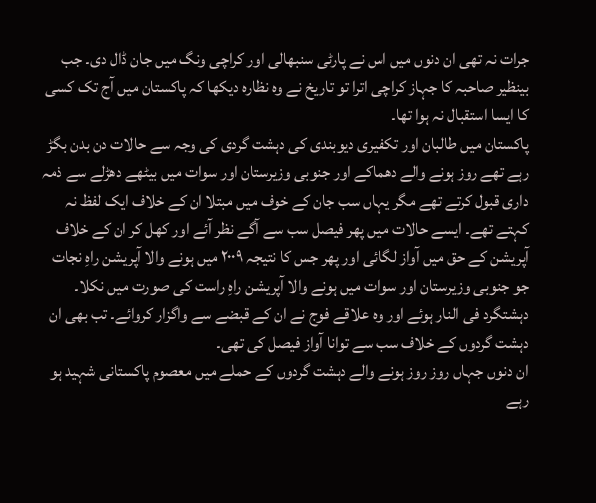جرات نہ تھی ان دنوں میں اس نے پارٹی سنبھالی اور کراچی ونگ میں جان ڈال دی۔ جب بینظیر صاحبہ کا جہاز کراچی اترا تو تاریخ نے وہ نظارہ دیکھا کہ پاکستان میں آج تک کسی کا ایسا استقبال نہ ہوا تھا۔
پاکستان میں طالبان اور تکفیری دیوبندی کی دہشت گردی کی وجہ سے حالات دن بدن بگڑ رہے تھے روز ہونے والے دھماکے اور جنوبی وزیرستان اور سوات میں بیٹھے دھڑلے سے ذمہ داری قبول کرتے تھے مگر یہاں سب جان کے خوف میں مبتلا ان کے خلاف ایک لفظ نہ کہتے تھے۔ ایسے حالات میں پھر فیصل سب سے آگے نظر آئے اور کھل کر ان کے خلاف آپریشن کے حق میں آواز لگائی اور پھر جس کا نتیجہ ۲۰۰۹ میں ہونے والا آپریشن راہِ نجات جو جنوبی وزیرستان اور سوات میں ہونے والا آپریشن راہِ راست کی صورت میں نکلا۔ دہشتگرد فی النار ہوئے اور وہ علاقے فوج نے ان کے قبضے سے واگزار کروائے۔ تب بھی ان دہشت گردوں کے خلاف سب سے توانا آواز فیصل کی تھی۔
ان دنوں جہاں روز روز ہونے والے دہشت گردوں کے حملے میں معصوم پاکستانی شہید ہو رہے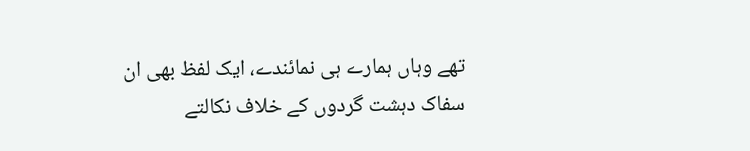تھے وہاں ہمارے ہی نمائندے، ایک لفظ بھی ان سفاک دہشت گردوں کے خلاف نکالتے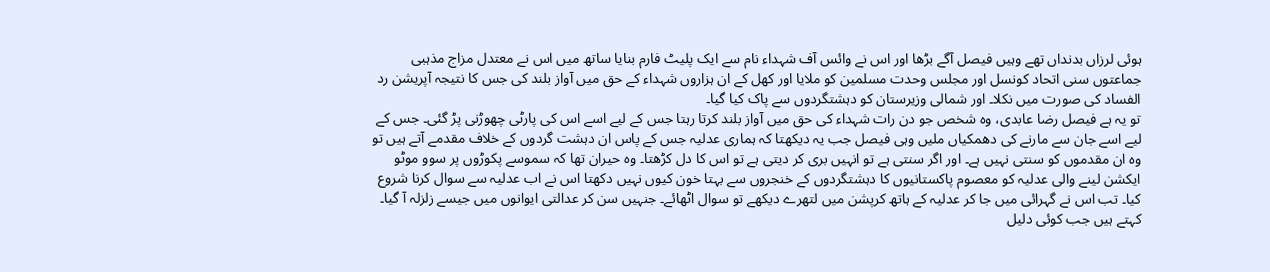ہوئی لرزاں بدنداں تھے وہیں فیصل آگے بڑھا اور اس نے وائس آف شہداء نام سے ایک پلیٹ فارم بنایا ساتھ میں اس نے معتدل مزاج مذہبی جماعتوں سنی اتحاد کونسل اور مجلس وحدت مسلمین کو ملایا اور کھل کے ان ہزاروں شہداء کے حق میں آواز بلند کی جس کا نتیجہ آپریشن رد الفساد کی صورت میں نکلا۔ اور شمالی وزیرستان کو دہشتگردوں سے پاک کیا گیا۔
تو یہ ہے فیصل رضا عابدی، وہ شخص جو دن رات شہداء کی حق میں آواز بلند کرتا رہتا جس کے لیے اسے اس کی پارٹی چھوڑنی پڑ گئی۔ جس کے لیے اسے جان سے مارنے کی دھمکیاں ملیں وہی فیصل جب یہ دیکھتا کہ ہماری عدلیہ جس کے پاس ان دہشت گردوں کے خلاف مقدمے آتے ہیں تو وہ ان مقدموں کو سنتی نہیں ہے۔ اور اگر سنتی ہے تو انہیں بری کر دیتی ہے تو اس کا دل کڑھتا۔ وہ حیران تھا کہ سموسے پکوڑوں پر سوو موٹو ایکشن لینے والی عدلیہ کو معصوم پاکستانیوں کا دہشتگردوں کے خنجروں سے بہتا خون کیوں نہیں دکھتا اس نے اب عدلیہ سے سوال کرنا شروع کیا۔ تب اس نے گہرائی میں جا کر عدلیہ کے ہاتھ کرپشن میں لتھرے دیکھے تو سوال اٹھائے۔ جنہیں سن کر عدالتی ایوانوں میں جیسے زلزلہ آ گیا۔
کہتے ہیں جب کوئی دلیل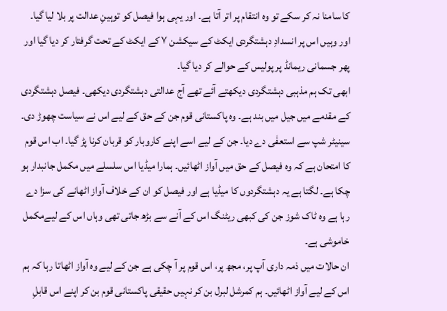کا سامنا نہ کر سکے تو وہ انتقام پر اتر آتا ہے۔ اور یہی ہوا فیصل کو توہینِ عدالت پر بلا لیا گیا۔ اور وہیں اس پر انسدادِ دہشتگردی ایکٹ کے سیکشن ۷ کے ایکٹ کے تحت گرفتار کر دیا گیا اور پھر جسمانی ریمانڈ پر پولیس کے حوالے کر دیا گیا۔
ابھی تک ہم مذہبی دہشتگردی دیکھتے آئے تھے آج عدالتی دہشتگردی دیکھی۔ فیصل دہشتگردی کے مقدمے میں جیل میں بند ہے۔ وہ پاکستانی قوم جن کے حق کے لیے اس نے سیاست چھوڑ دی۔ سینیٹر شپ سے استعفٰی دے دیا۔ جن کے لیے اسے اپنے کاروبار کو قربان کرنا پڑ گیا۔ اب اس قوم کا امتحان ہے کہ وہ فیصل کے حق میں آواز اٹھائیں۔ ہمارا میڈیا اس سلسلے میں مکمل جانبدار ہو چکا ہے۔ لگتا ہے یہ دہشتگردوں کا میڈیا ہے اور فیصل کو ان کے خلاف آواز اٹھانے کی سزا دے رہا ہے وہ ٹاک شوز جن کی کبھی ریٹنگ اس کے آنے سے بڑھ جاتی تھی وہاں اس کے لیےمکمل خاموشی ہے۔
ان حالات میں ذمہ داری آپ پر، مجھ پر، اس قوم پر آ چکی ہے جن کے لیے وہ آواز اٹھاتا رہا کہ ہم اس کے لیے آواز اٹھائیں۔ ہم کمرشل لبرل بن کر نہیں حقیقی پاکستانی قوم بن کر اپنے اس قابلِ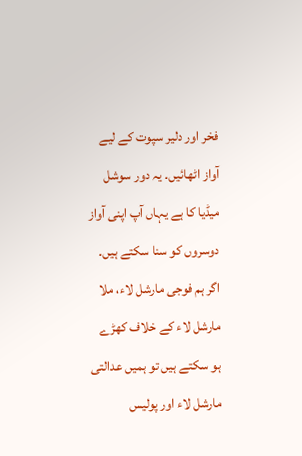فخر اور دلیر سپوت کے لیے آواز اٹھائیں۔ یہ دور سوشل میڈیا کا ہے یہاں آپ اپنی آواز دوسروں کو سنا سکتے ہیں۔
اگر ہم فوجی مارشل لاء، ملا مارشل لاء کے خلاف کھڑے ہو سکتے ہیں تو ہمیں عدالتی مارشل لاء اور پولیس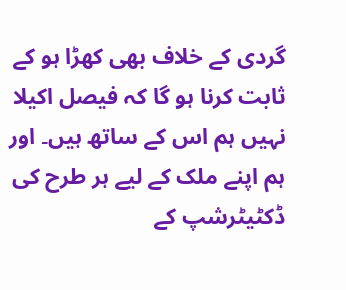گردی کے خلاف بھی کھڑا ہو کے ثابت کرنا ہو گا کہ فیصل اکیلا نہیں ہم اس کے ساتھ ہیں۔ اور ہم اپنے ملک کے لیے ہر طرح کی ڈکٹیٹرشپ کے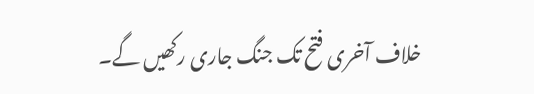خلاف آخری فتح تک جنگ جاری رکھیں گے۔